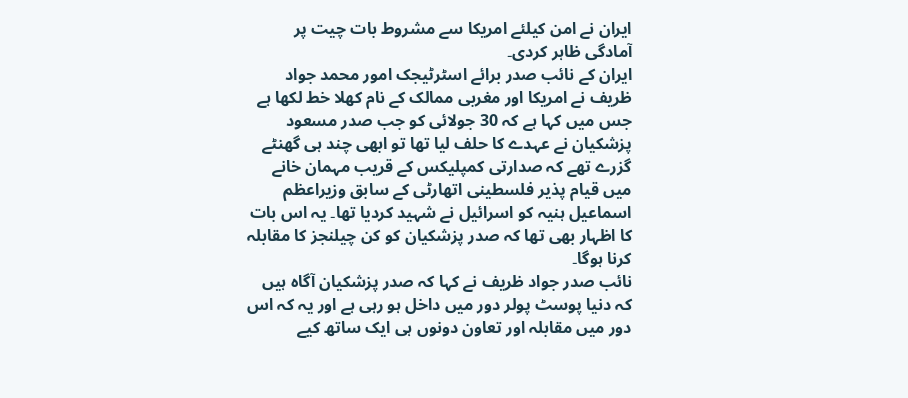ایران نے امن کیلئے امریکا سے مشروط بات چیت پر آمادگی ظاہر کردی۔
ایران کے نائب صدر برائے اسٹرٹیجک امور محمد جواد ظریف نے امریکا اور مغربی ممالک کے نام کھلا خط لکھا ہے جس میں کہا ہے کہ 30 جولائی کو جب صدر مسعود پزشکیان نے عہدے کا حلف لیا تھا تو ابھی چند ہی گھنٹے گزرے تھے کہ صدارتی کمپلیکس کے قریب مہمان خانے میں قیام پذیر فلسطینی اتھارٹی کے سابق وزیراعظم اسماعیل ہنیہ کو اسرائیل نے شہید کردیا تھا۔ یہ اس بات کا اظہار بھی تھا کہ صدر پزشکیان کو کن چیلنجز کا مقابلہ کرنا ہوگا۔
نائب صدر جواد ظریف نے کہا کہ صدر پزشکیان آگاہ ہیں کہ دنیا پوسٹ پولر دور میں داخل ہو رہی ہے اور یہ کہ اس دور میں مقابلہ اور تعاون دونوں ہی ایک ساتھ کیے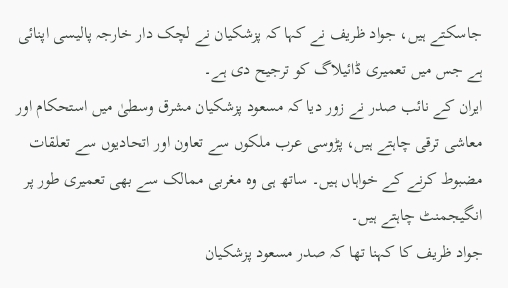جاسکتے ہیں، جواد ظریف نے کہا کہ پزشکیان نے لچک دار خارجہ پالیسی اپنائی ہے جس میں تعمیری ڈائیلاگ کو ترجیح دی ہے۔
ایران کے نائب صدر نے زور دیا کہ مسعود پزشکیان مشرق وسطیٰ میں استحکام اور معاشی ترقی چاہتے ہیں، پڑوسی عرب ملکوں سے تعاون اور اتحادیوں سے تعلقات مضبوط کرنے کے خواہاں ہیں۔ ساتھ ہی وہ مغربی ممالک سے بھی تعمیری طور پر انگیجمنٹ چاہتے ہیں۔
جواد ظریف کا کہنا تھا کہ صدر مسعود پزشکیان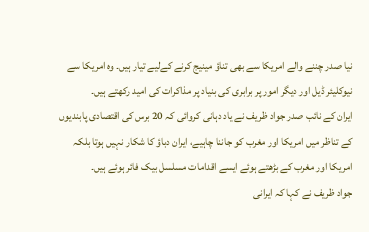نیا صدر چننے والے امریکا سے بھی تناؤ مینیج کرنے کےلیے تیار ہیں۔ وہ امریکا سے نیوکلیئر ڈیل اور دیگر امور پر برابری کی بنیاد پر مذاکرات کی امید رکھتے ہیں۔
ایران کے نائب صدر جواد ظریف نے یاد دہانی کروائی کہ 20 برس کی اقتصادی پابندیوں کے تناظر میں امریکا اور مغرب کو جاننا چاہیے، ایران دباؤ کا شکار نہیں ہوتا بلکہ امریکا اور مغرب کے بڑھتے ہوئے ایسے اقدامات مسلسل بیک فائر ہوئے ہیں۔
جواد ظریف نے کہا کہ ایرانی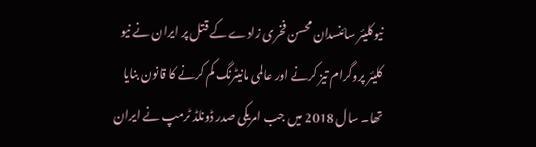نیوکلیئر سائنسدان محسن فخری زادے کے قتل پر ایران نے نیو کلیئر پروگرام تیز کرنے اور عالمی مانیٹرنگ کم کرنے کا قانون بنایا تھا۔ سال 2018 میں جب امریکی صدر ڈونلڈ ٹرمپ نے ایران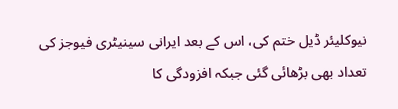نیوکلیئر ڈیل ختم کی، اس کے بعد ایرانی سینیٹری فیوجز کی تعداد بھی بڑھائی گئی جبکہ افزودگی کا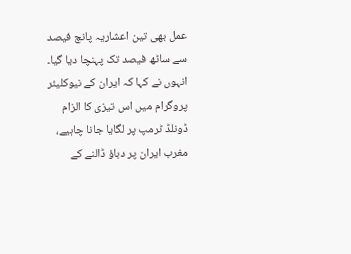عمل بھی تین اعشاریہ پانچ فیصد سے ساٹھ فیصد تک پہنچا دیا گیا۔
انہوں نے کہا کہ ایران کے نیوکلیئر پروگرام میں اس تیزی کا الزام ڈونلڈ ٹرمپ پر لگایا جانا چاہیے، مغرب ایران پر دباؤ ڈالنے کے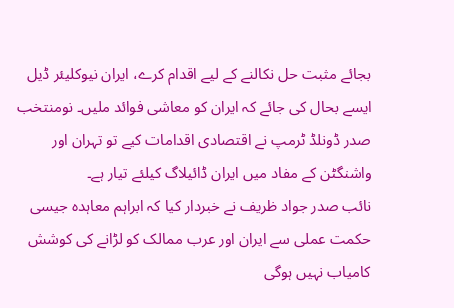بجائے مثبت حل نکالنے کے لیے اقدام کرے، ایران نیوکلیئر ڈیل ایسے بحال کی جائے کہ ایران کو معاشی فوائد ملیں۔ نومنتخب صدر ڈونلڈ ٹرمپ نے اقتصادی اقدامات کیے تو تہران اور واشنگٹن کے مفاد میں ایران ڈائیلاگ کیلئے تیار ہے۔
نائب صدر جواد ظریف نے خبردار کیا کہ ابراہم معاہدہ جیسی حکمت عملی سے ایران اور عرب ممالک کو لڑانے کی کوشش کامیاب نہیں ہوگی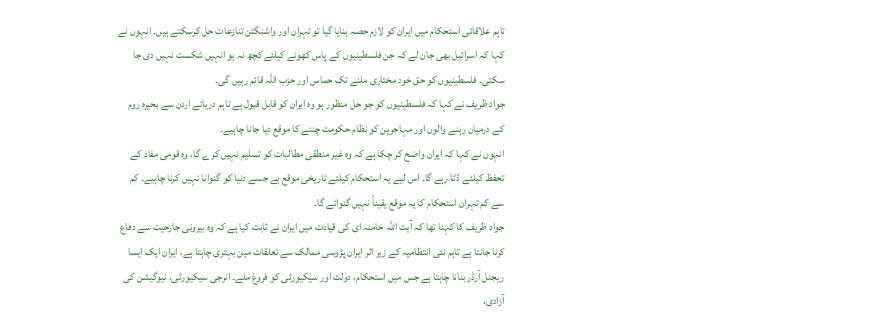تاہم علاقائی استحکام میں ایران کو لازم حصہ بنایا گیا تو تہران اور واشنگٹن تنازعات حل کرسکتے ہیں۔ انہوں نے کہا کہ اسرائیل بھی جان لے کہ جن فلسطینیوں کے پاس کھونے کیلئے کچھ نہ ہو انہیں شکست نہیں دی جا سکتی۔ فلسطینیوں کو حق خود مختاری ملنے تک حماس اور حزب اللّٰہ قائم رہیں گی۔
جواد ظریف نے کہا کہ فلسطینیوں کو جو حل منظور ہو وہ ایران کو قابل قبول ہے تاہم دریائے اردن سے بحیرہ روم کے درمیان رہنے والوں اور مہاجرین کو نظام حکومت چننے کا موقع دیا جانا چاہیے۔
انہوں نے کہا کہ ایران واضح کر چکا ہے کہ وہ غیر منطقی مطالبات کو تسلیم نہیں کرے گا، وہ قومی مفاد کے تحفظ کیلئے ڈٹا رہے گا۔ اس لیے یہ استحکام کیلئے تاریخی موقع ہے جسے دنیا کو گنوانا نہیں کرنا چاہیے۔ کم سے کم تہران استحکام کا یہ موقع یقیناً نہیں گنوائے گا۔
جواد ظریف کا کہنا تھا کہ آیت اللّٰہ خامنہ ای کی قیادت میں ایران نے ثابت کیا ہے کہ وہ بیرونی جارحیت سے دفاع کرنا جانتا ہے تاہم نئی انتظامیہ کے زیر اثر ایران پڑوسی ممالک سے تعلقات مین بہتری چاہتا ہے، ایران ایک ایسا ریجنل آرڈر بنانا چاہتا ہے جس میں استحکام، دولت اور سیکیورٹی کو فروغ ملے۔ انرجی سیکیورٹی، نیوگیشن کی آزادی،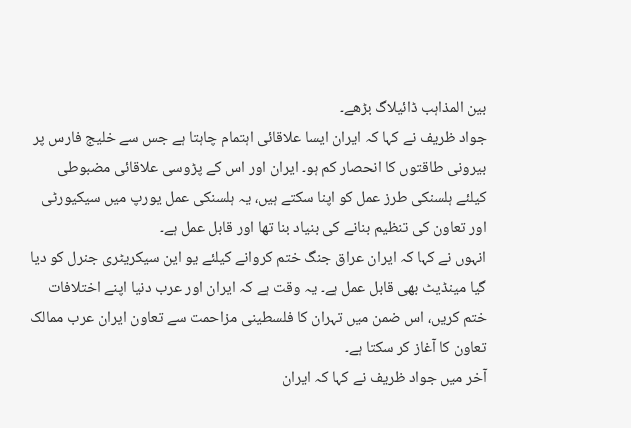بین المذاہب ڈائیلاگ بڑھے۔
جواد ظریف نے کہا کہ ایران ایسا علاقائی اہتمام چاہتا ہے جس سے خلیج فارس پر بیرونی طاقتوں کا انحصار کم ہو۔ ایران اور اس کے پڑوسی علاقائی مضبوطی کیلئے ہلسنکی طرز عمل کو اپنا سکتے ہیں، یہ ہلسنکی عمل یورپ میں سیکیورٹی اور تعاون کی تنظیم بنانے کی بنیاد بنا تھا اور قابل عمل ہے۔
انہوں نے کہا کہ ایران عراق جنگ ختم کروانے کیلئے یو این سیکریٹری جنرل کو دیا گیا مینڈیٹ بھی قابل عمل ہے۔ یہ وقت ہے کہ ایران اور عرب دنیا اپنے اختلافات ختم کریں، اس ضمن میں تہران کا فلسطینی مزاحمت سے تعاون ایران عرب ممالک تعاون کا آغاز کر سکتا ہے۔
آخر میں جواد ظریف نے کہا کہ ایران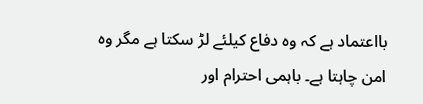بااعتماد ہے کہ وہ دفاع کیلئے لڑ سکتا ہے مگر وہ امن چاہتا ہے۔ باہمی احترام اور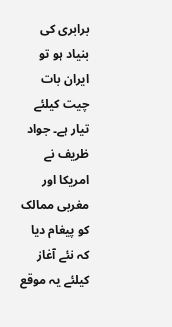برابری کی بنیاد ہو تو ایران بات چیت کیلئے تیار ہے۔ جواد ظریف نے امریکا اور مغربی ممالک کو پیغام دیا کہ نئے آغاز کیلئے یہ موقع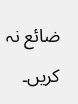ضائع نہ کریں۔